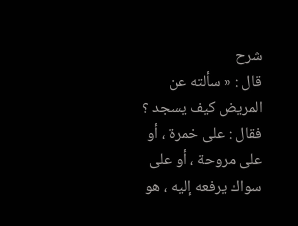شرح
قال : « سألته عن المريض كيف يسجد ؟ فقال : على خمرة ، أو على مروحة ، أو على سواك يرفعه إليه ، هو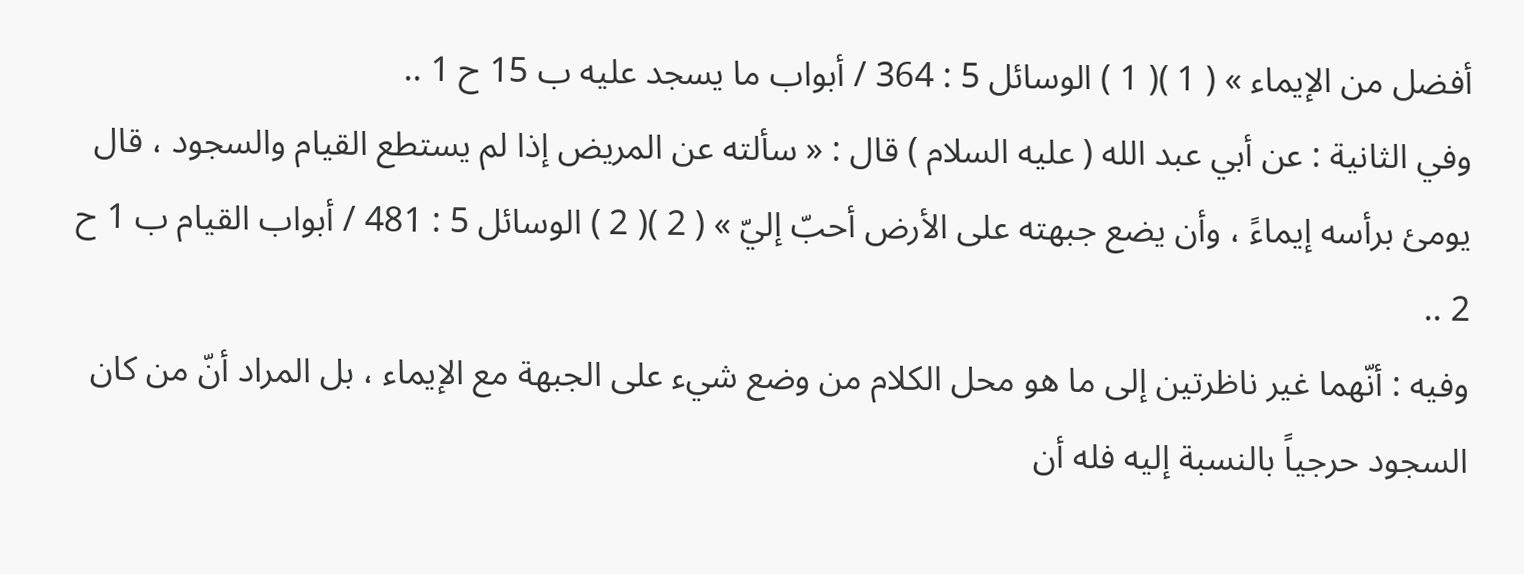أفضل من الإيماء » ( 1 )( 1 ) الوسائل 5 : 364 / أبواب ما يسجد عليه ب 15 ح 1 ..
وفي الثانية : عن أبي عبد الله ( عليه السلام ) قال : « سألته عن المريض إذا لم يستطع القيام والسجود ، قال يومئ برأسه إيماءً ، وأن يضع جبهته على الأرض أحبّ إليّ » ( 2 )( 2 ) الوسائل 5 : 481 / أبواب القيام ب 1 ح 2 ..
وفيه : أنّهما غير ناظرتين إلى ما هو محل الكلام من وضع شيء على الجبهة مع الإيماء ، بل المراد أنّ من كان السجود حرجياً بالنسبة إليه فله أن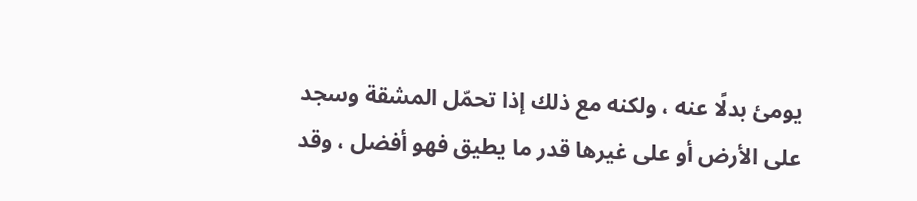يومئ بدلًا عنه ، ولكنه مع ذلك إذا تحمّل المشقة وسجد على الأرض أو على غيرها قدر ما يطيق فهو أفضل ، وقد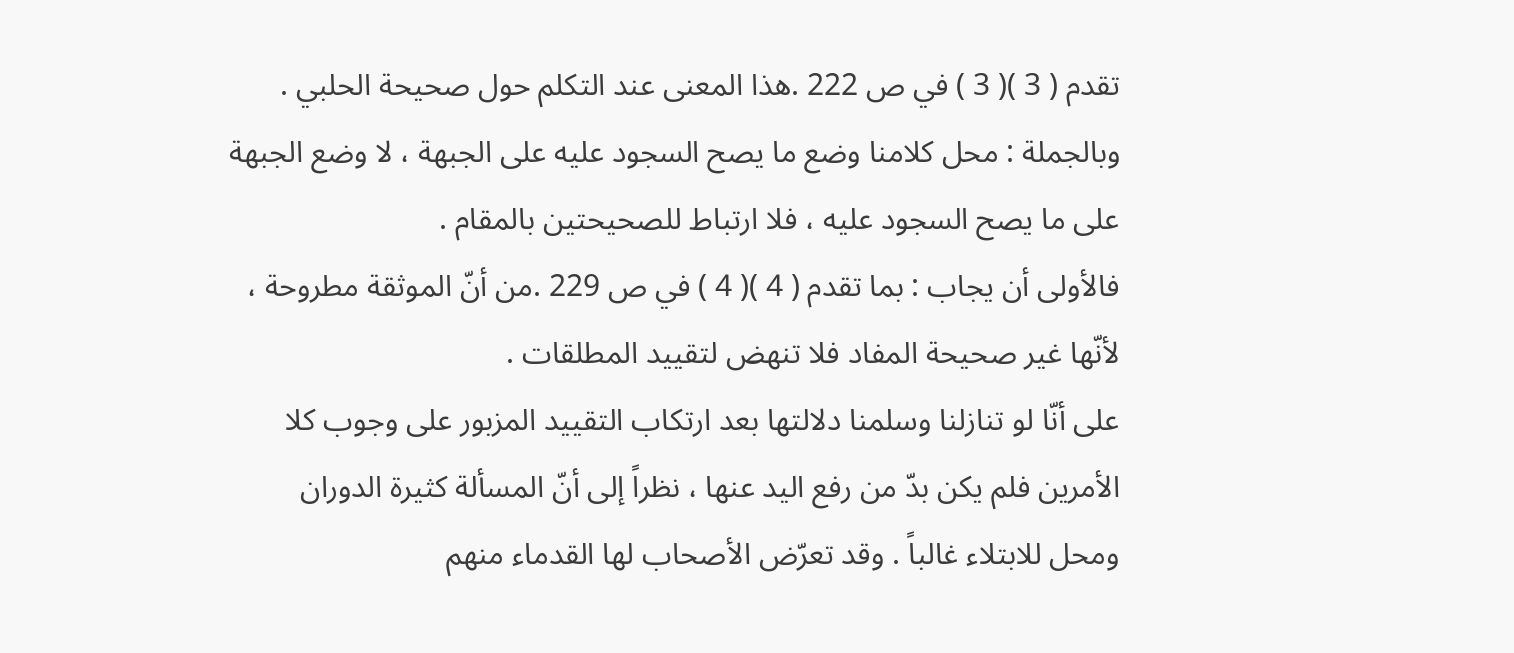تقدم ( 3 )( 3 ) في ص 222 .هذا المعنى عند التكلم حول صحيحة الحلبي . وبالجملة : محل كلامنا وضع ما يصح السجود عليه على الجبهة ، لا وضع الجبهة على ما يصح السجود عليه ، فلا ارتباط للصحيحتين بالمقام .
فالأولى أن يجاب : بما تقدم ( 4 )( 4 ) في ص 229 .من أنّ الموثقة مطروحة ، لأنّها غير صحيحة المفاد فلا تنهض لتقييد المطلقات .
على أنّا لو تنازلنا وسلمنا دلالتها بعد ارتكاب التقييد المزبور على وجوب كلا الأمرين فلم يكن بدّ من رفع اليد عنها ، نظراً إلى أنّ المسألة كثيرة الدوران ومحل للابتلاء غالباً . وقد تعرّض الأصحاب لها القدماء منهم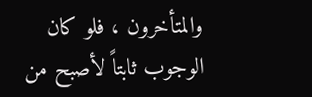والمتأخرون ، فلو كان الوجوب ثابتاً لأصبح من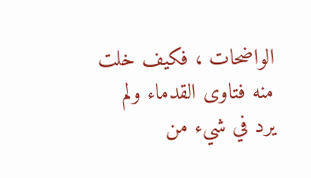الواضحات ، فكيف خلت منه فتاوى القدماء ولم يرد في شيء من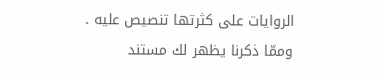الروايات على كثرتها تنصيص عليه .
وممّا ذكرنا يظهر لك مستند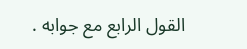القول الرابع مع جوابه .